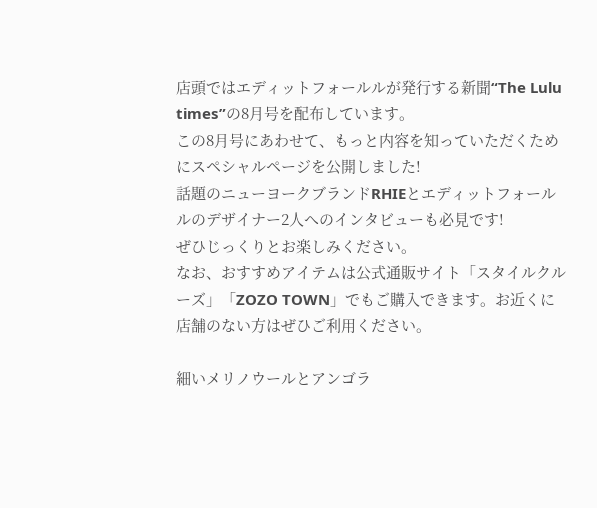店頭ではエディットフォールルが発行する新聞“The Lulu times”の8月号を配布しています。
この8月号にあわせて、もっと内容を知っていただくためにスペシャルページを公開しました!
話題のニューヨークブランドRHIEとエディットフォールルのデザイナー2人へのインタビューも必見です!
ぜひじっくりとお楽しみください。
なお、おすすめアイテムは公式通販サイト「スタイルクルーズ」「ZOZO TOWN」でもご購入できます。お近くに店舗のない方はぜひご利用ください。

細いメリノウールとアンゴラ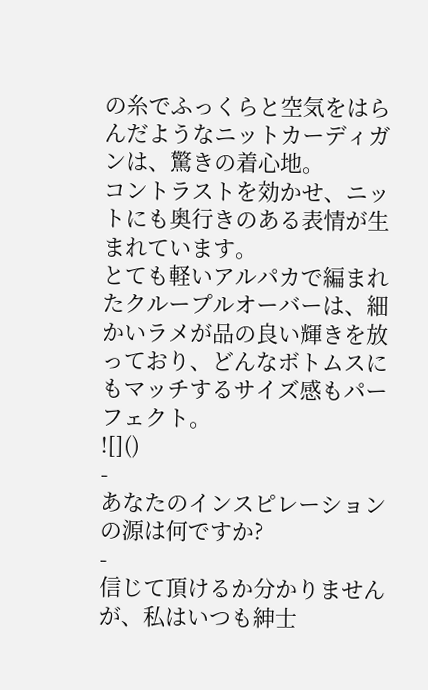の糸でふっくらと空気をはらんだようなニットカーディガンは、驚きの着心地。
コントラストを効かせ、ニットにも奥行きのある表情が生まれています。
とても軽いアルパカで編まれたクループルオーバーは、細かいラメが品の良い輝きを放っており、どんなボトムスにもマッチするサイズ感もパーフェクト。
![]()
-
あなたのインスピレーションの源は何ですか?
-
信じて頂けるか分かりませんが、私はいつも紳士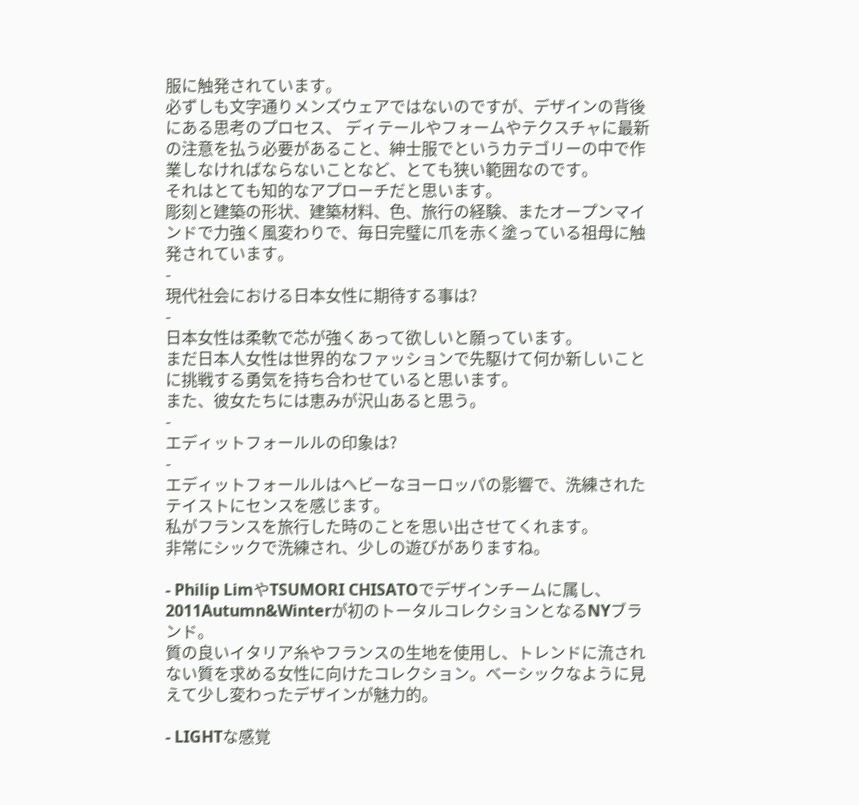服に触発されています。
必ずしも文字通りメンズウェアではないのですが、デザインの背後にある思考のプロセス、 ディテールやフォームやテクスチャに最新の注意を払う必要があること、紳士服でというカテゴリーの中で作業しなければならないことなど、とても狭い範囲なのです。
それはとても知的なアプローチだと思います。
彫刻と建築の形状、建築材料、色、旅行の経験、またオープンマインドで力強く風変わりで、毎日完璧に爪を赤く塗っている祖母に触発されています。
-
現代社会における日本女性に期待する事は?
-
日本女性は柔軟で芯が強くあって欲しいと願っています。
まだ日本人女性は世界的なファッションで先駆けて何か新しいことに挑戦する勇気を持ち合わせていると思います。
また、彼女たちには恵みが沢山あると思う。
-
エディットフォールルの印象は?
-
エディットフォールルはヘビーなヨーロッパの影響で、洗練されたテイストにセンスを感じます。
私がフランスを旅行した時のことを思い出させてくれます。
非常にシックで洗練され、少しの遊びがありますね。

- Philip LimやTSUMORI CHISATOでデザインチームに属し、2011Autumn&Winterが初のトータルコレクションとなるNYブランド。
質の良いイタリア糸やフランスの生地を使用し、トレンドに流されない質を求める女性に向けたコレクション。ベーシックなように見えて少し変わったデザインが魅力的。

- LIGHTな感覚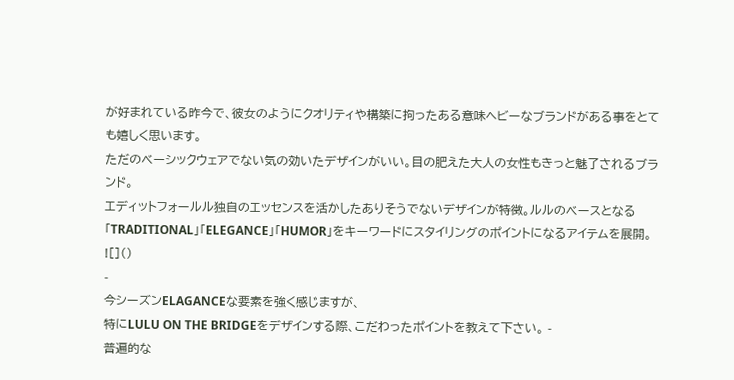が好まれている昨今で、彼女のようにクオリティや構築に拘ったある意味ヘビーなブランドがある事をとても嬉しく思います。
ただのベーシックウェアでない気の効いたデザインがいい。目の肥えた大人の女性もきっと魅了されるブランド。
エディットフォールル独自のエッセンスを活かしたありそうでないデザインが特徴。ルルのベースとなる「TRADITIONAL」「ELEGANCE」「HUMOR」をキーワードにスタイリングのポイントになるアイテムを展開。
![]()
-
今シーズンELAGANCEな要素を強く感じますが、
特にLULU ON THE BRIDGEをデザインする際、こだわったポイントを教えて下さい。 -
普遍的な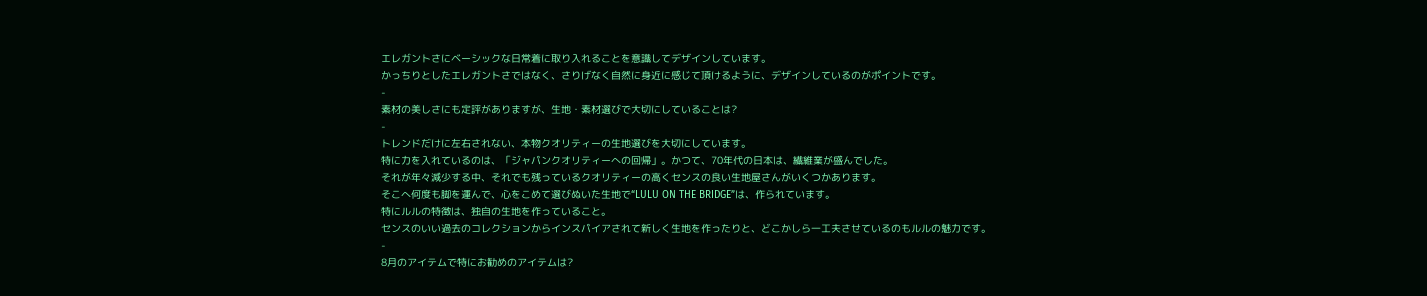エレガントさにベーシックな日常着に取り入れることを意識してデザインしています。
かっちりとしたエレガントさではなく、さりげなく自然に身近に感じて頂けるように、デザインしているのがポイントです。
-
素材の美しさにも定評がありますが、生地・素材選びで大切にしていることは?
-
トレンドだけに左右されない、本物クオリティーの生地選びを大切にしています。
特に力を入れているのは、「ジャパンクオリティーへの回帰」。かつて、70年代の日本は、繊維業が盛んでした。
それが年々減少する中、それでも残っているクオリティーの高くセンスの良い生地屋さんがいくつかあります。
そこへ何度も脚を運んで、心をこめて選びぬいた生地で“LULU ON THE BRIDGE”は、作られています。
特にルルの特徴は、独自の生地を作っていること。
センスのいい過去のコレクションからインスパイアされて新しく生地を作ったりと、どこかしら一工夫させているのもルルの魅力です。
-
8月のアイテムで特にお勧めのアイテムは?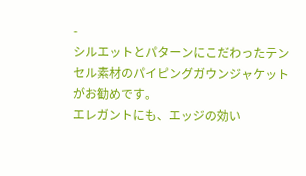-
シルエットとパターンにこだわったテンセル素材のパイピングガウンジャケットがお勧めです。
エレガントにも、エッジの効い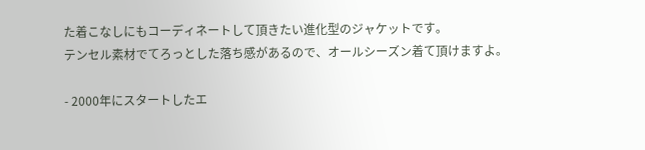た着こなしにもコーディネートして頂きたい進化型のジャケットです。
テンセル素材でてろっとした落ち感があるので、オールシーズン着て頂けますよ。

- 2000年にスタートしたエ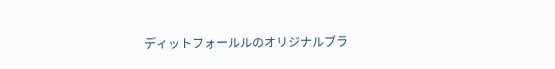ディットフォールルのオリジナルブラ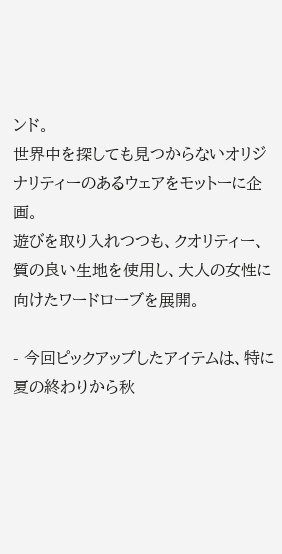ンド。
世界中を探しても見つからないオリジナリティーのあるウェアをモットーに企画。
遊びを取り入れつつも、クオリティー、質の良い生地を使用し、大人の女性に向けたワードローブを展開。

- 今回ピックアップしたアイテムは、特に夏の終わりから秋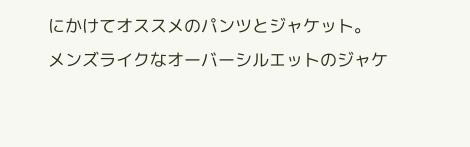にかけてオススメのパンツとジャケット。
メンズライクなオーバーシルエットのジャケ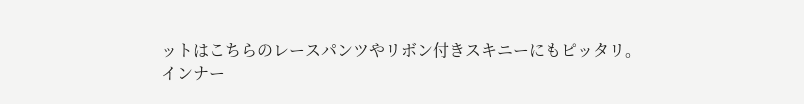ットはこちらのレースパンツやリボン付きスキニーにもピッタリ。
インナー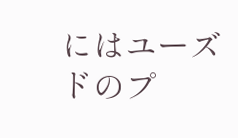にはユーズドのプ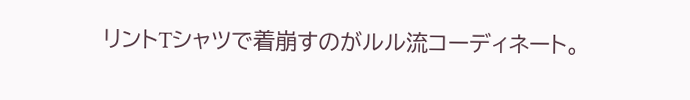リントTシャツで着崩すのがルル流コーディネート。